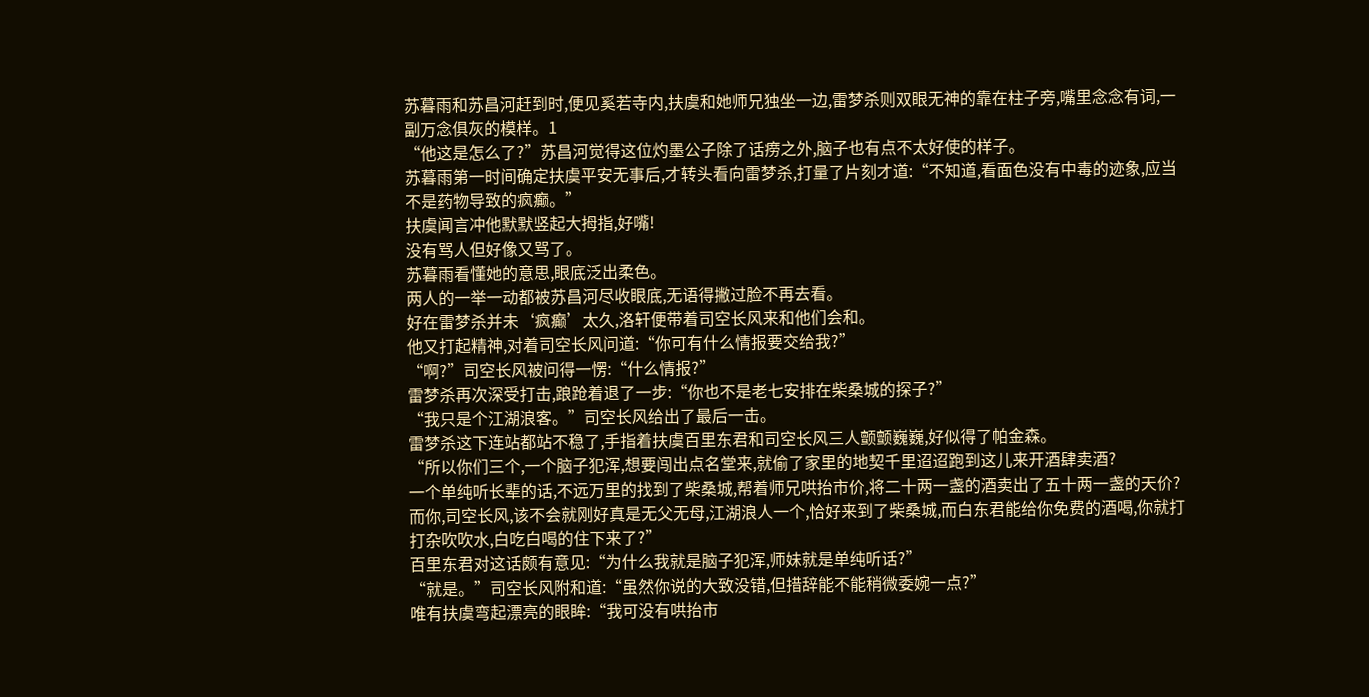苏暮雨和苏昌河赶到时,便见奚若寺内,扶虞和她师兄独坐一边,雷梦杀则双眼无神的靠在柱子旁,嘴里念念有词,一副万念俱灰的模样。1
“他这是怎么了?”苏昌河觉得这位灼墨公子除了话痨之外,脑子也有点不太好使的样子。
苏暮雨第一时间确定扶虞平安无事后,才转头看向雷梦杀,打量了片刻才道:“不知道,看面色没有中毒的迹象,应当不是药物导致的疯癫。”
扶虞闻言冲他默默竖起大拇指,好嘴!
没有骂人但好像又骂了。
苏暮雨看懂她的意思,眼底泛出柔色。
两人的一举一动都被苏昌河尽收眼底,无语得撇过脸不再去看。
好在雷梦杀并未‘疯癫’太久,洛轩便带着司空长风来和他们会和。
他又打起精神,对着司空长风问道:“你可有什么情报要交给我?”
“啊?”司空长风被问得一愣:“什么情报?”
雷梦杀再次深受打击,踉跄着退了一步:“你也不是老七安排在柴桑城的探子?”
“我只是个江湖浪客。”司空长风给出了最后一击。
雷梦杀这下连站都站不稳了,手指着扶虞百里东君和司空长风三人颤颤巍巍,好似得了帕金森。
“所以你们三个,一个脑子犯浑,想要闯出点名堂来,就偷了家里的地契千里迢迢跑到这儿来开酒肆卖酒?
一个单纯听长辈的话,不远万里的找到了柴桑城,帮着师兄哄抬市价,将二十两一盏的酒卖出了五十两一盏的天价?
而你,司空长风,该不会就刚好真是无父无母,江湖浪人一个,恰好来到了柴桑城,而白东君能给你免费的酒喝,你就打打杂吹吹水,白吃白喝的住下来了?”
百里东君对这话颇有意见:“为什么我就是脑子犯浑,师妹就是单纯听话?”
“就是。”司空长风附和道:“虽然你说的大致没错,但措辞能不能稍微委婉一点?”
唯有扶虞弯起漂亮的眼眸:“我可没有哄抬市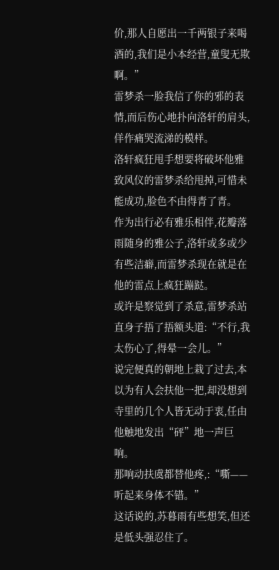价,那人自愿出一千两银子来喝酒的,我们是小本经营,童叟无欺啊。”
雷梦杀一脸我信了你的邪的表情,而后伤心地扑向洛轩的肩头,佯作痛哭流涕的模样。
洛轩疯狂甩手想要将破坏他雅致风仪的雷梦杀给甩掉,可惜未能成功,脸色不由得青了青。
作为出行必有雅乐相伴,花瓣落雨随身的雅公子,洛轩或多或少有些洁癖,而雷梦杀现在就是在他的雷点上疯狂蹦跶。
或许是察觉到了杀意,雷梦杀站直身子捂了捂额头道:“不行,我太伤心了,得晕一会儿。”
说完便真的朝地上栽了过去,本以为有人会扶他一把,却没想到寺里的几个人皆无动于衷,任由他触地发出“砰”地一声巨响。
那响动扶虞都替他疼,:“嘶——听起来身体不错。”
这话说的,苏暮雨有些想笑,但还是低头强忍住了。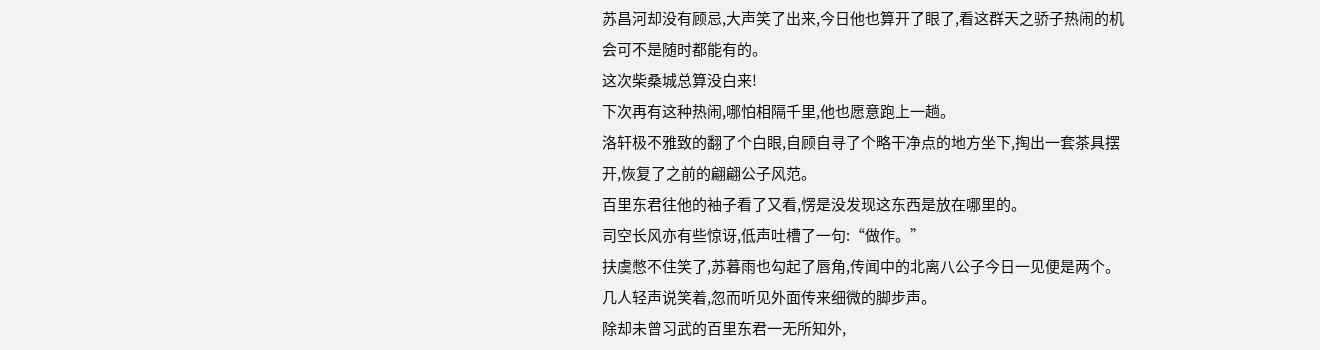苏昌河却没有顾忌,大声笑了出来,今日他也算开了眼了,看这群天之骄子热闹的机会可不是随时都能有的。
这次柴桑城总算没白来!
下次再有这种热闹,哪怕相隔千里,他也愿意跑上一趟。
洛轩极不雅致的翻了个白眼,自顾自寻了个略干净点的地方坐下,掏出一套茶具摆开,恢复了之前的翩翩公子风范。
百里东君往他的袖子看了又看,愣是没发现这东西是放在哪里的。
司空长风亦有些惊讶,低声吐槽了一句:“做作。”
扶虞憋不住笑了,苏暮雨也勾起了唇角,传闻中的北离八公子今日一见便是两个。
几人轻声说笑着,忽而听见外面传来细微的脚步声。
除却未曾习武的百里东君一无所知外,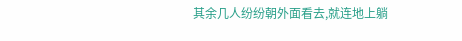其余几人纷纷朝外面看去,就连地上躺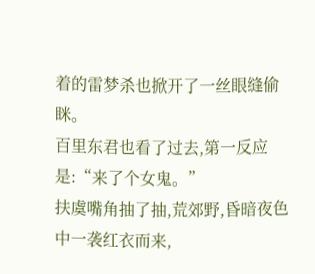着的雷梦杀也掀开了一丝眼缝偷眯。
百里东君也看了过去,第一反应是:“来了个女鬼。”
扶虞嘴角抽了抽,荒郊野,昏暗夜色中一袭红衣而来,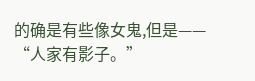的确是有些像女鬼,但是——
“人家有影子。”